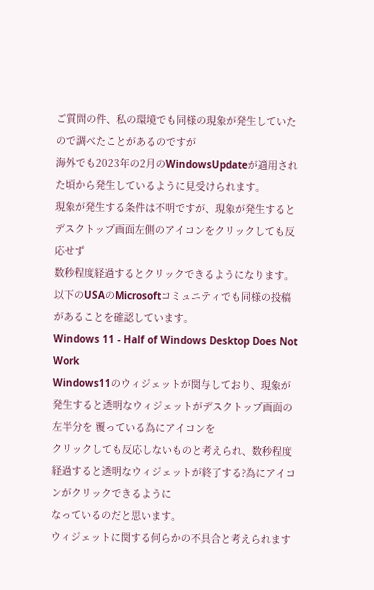ご質問の件、私の環境でも同様の現象が発生していたので調べたことがあるのですが
海外でも2023年の2月のWindowsUpdateが適用された頃から発生しているように見受けられます。
現象が発生する条件は不明ですが、現象が発生すると デスクトップ画面左側のアイコンをクリックしても反応せず
数秒程度経過するとクリックできるようになります。
以下のUSAのMicrosoftコミュニティでも同様の投稿があることを確認しています。
Windows 11 - Half of Windows Desktop Does Not Work
Windows11のウィジェットが関与しており、現象が発生すると透明なウィジェットがデスクトップ画面の左半分を 覆っている為にアイコンを
クリックしても反応しないものと考えられ、数秒程度経過すると透明なウィジェットが終了する?為にアイコンがクリックできるように
なっているのだと思います。
ウィジェットに関する何らかの不具合と考えられます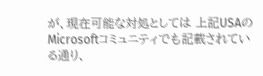が、現在可能な対処としては 上記USAのMicrosoftコミュニティでも記載されている通り、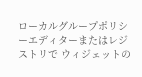ローカルグループポリシーエディターまたはレジストリで ウィジェットの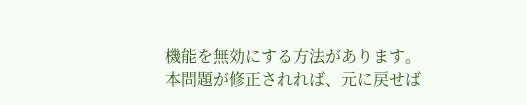機能を無効にする方法があります。
本問題が修正されれば、元に戻せば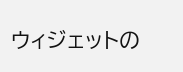ウィジェットの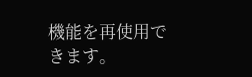機能を再使用できます。